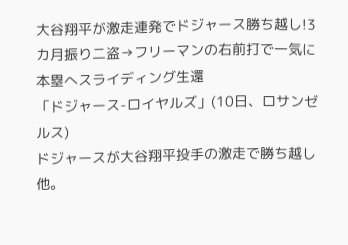大谷翔平が激走連発でドジャース勝ち越し!3カ月振り二盗→フリーマンの右前打で一気に本塁へスライディング生還
「ドジャース-ロイヤルズ」(10日、ロサンゼルス)
ドジャースが大谷翔平投手の激走で勝ち越し他。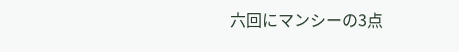六回にマンシーの3点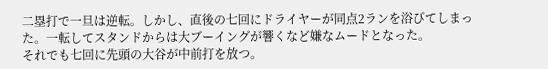二塁打で一旦は逆転。しかし、直後の七回にドライヤーが同点2ランを浴びてしまった。一転してスタンドからは大ブーイングが響くなど嫌なムードとなった。
それでも七回に先頭の大谷が中前打を放つ。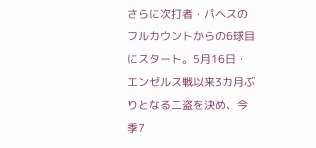さらに次打者・パヘスのフルカウントからの6球目にスタート。5月16日・エンゼルス戦以来3カ月ぶりとなる二盗を決め、今季7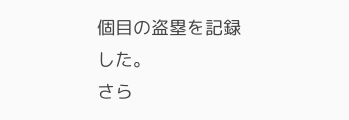個目の盗塁を記録した。
さら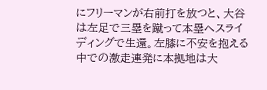にフリーマンが右前打を放つと、大谷は左足で三塁を蹴って本塁へスライディングで生還。左膝に不安を抱える中での激走連発に本拠地は大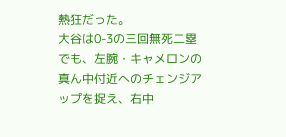熱狂だった。
大谷は0-3の三回無死二塁でも、左腕・キャメロンの真ん中付近へのチェンジアップを捉え、右中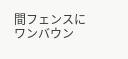間フェンスにワンバウン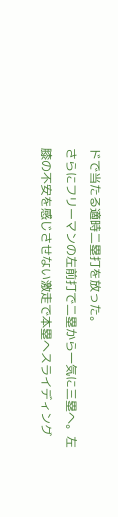ドで当たる適時二塁打を放った。
さらにフリーマンの左前打で二塁から一気に三塁へ。左膝の不安を感じさせない激走で本塁へスライディング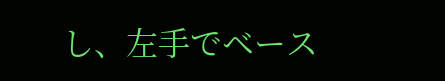し、左手でベース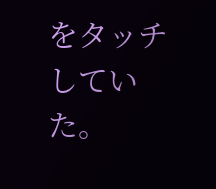をタッチしていた。